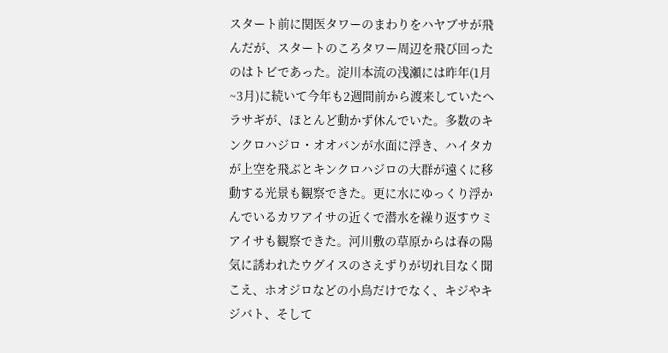スタート前に関医タワーのまわりをハヤブサが飛んだが、スタートのころタワー周辺を飛び回ったのはトビであった。淀川本流の浅瀬には昨年(1月~3月)に続いて今年も2週間前から渡来していたヘラサギが、ほとんど動かず休んでいた。多数のキンクロハジロ・オオバンが水面に浮き、ハイタカが上空を飛ぶとキンクロハジロの大群が遠くに移動する光景も観察できた。更に水にゆっくり浮かんでいるカワアイサの近くで潜水を繰り返すウミアイサも観察できた。河川敷の草原からは春の陽気に誘われたウグイスのさえずりが切れ目なく聞こえ、ホオジロなどの小鳥だけでなく、キジやキジバト、そして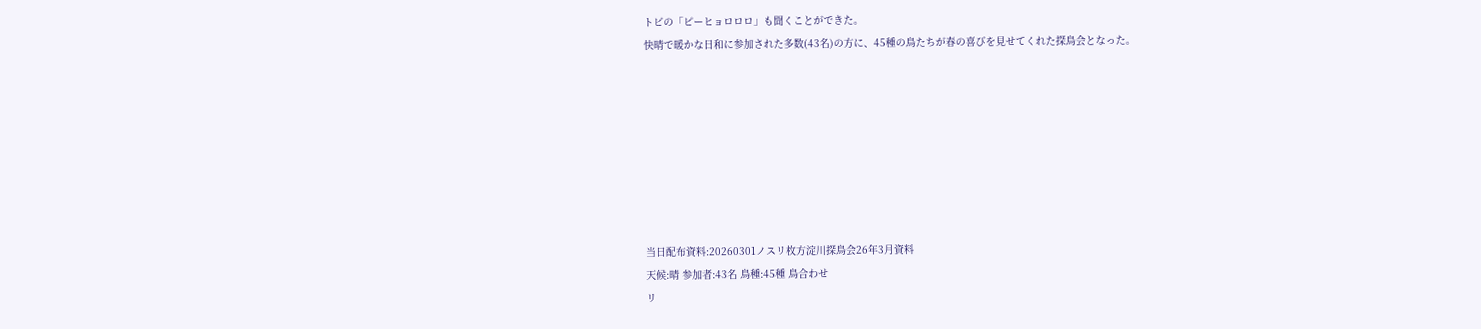トビの「ピーヒョロロロ」も聞くことができた。
快晴で暖かな日和に参加された多数(43名)の方に、45種の鳥たちが春の喜びを見せてくれた探鳥会となった。








当日配布資料:20260301ノスリ枚方淀川探鳥会26年3月資料
天候:晴 参加者:43名 鳥種:45種 鳥合わせ
リ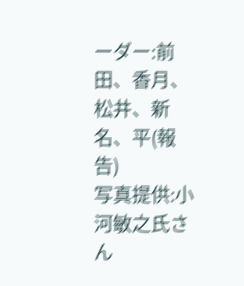ーダー:前田、香月、松井、新名、平(報告)
写真提供:小河敏之氏さん